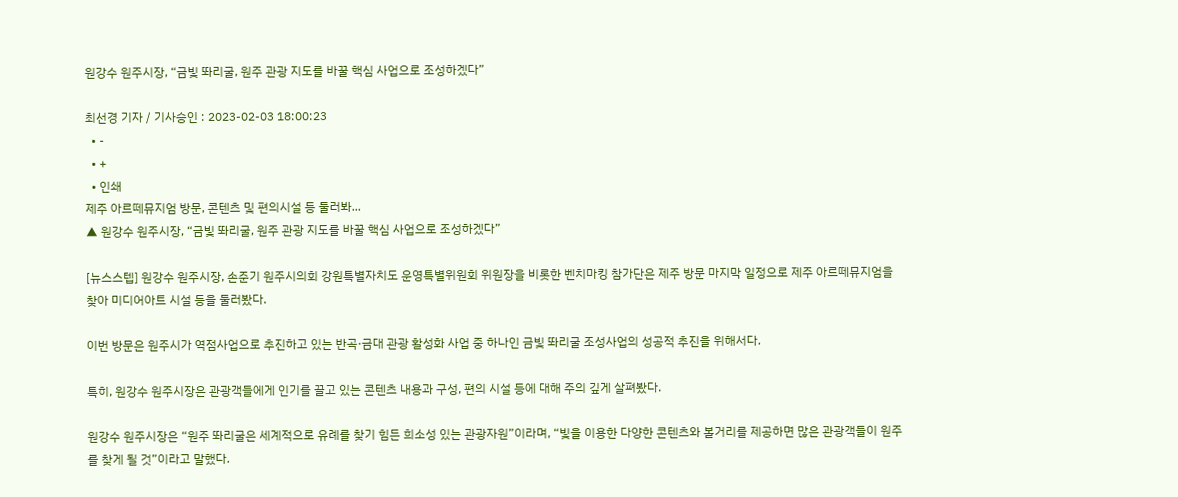원강수 원주시장, “금빛 똬리굴, 원주 관광 지도를 바꿀 핵심 사업으로 조성하겠다”

최선경 기자 / 기사승인 : 2023-02-03 18:00:23
  • -
  • +
  • 인쇄
제주 아르떼뮤지엄 방문, 콘텐츠 및 편의시설 등 둘러봐...
▲ 원강수 원주시장, “금빛 똬리굴, 원주 관광 지도를 바꿀 핵심 사업으로 조성하겠다”

[뉴스스텝] 원강수 원주시장, 손준기 원주시의회 강원특별자치도 운영특별위원회 위원장을 비롯한 벤치마킹 참가단은 제주 방문 마지막 일정으로 제주 아르떼뮤지엄을 찾아 미디어아트 시설 등을 둘러봤다.

이번 방문은 원주시가 역점사업으로 추진하고 있는 반곡·금대 관광 활성화 사업 중 하나인 금빛 똬리굴 조성사업의 성공적 추진을 위해서다.

특히, 원강수 원주시장은 관광객들에게 인기를 끌고 있는 콘텐츠 내용과 구성, 편의 시설 등에 대해 주의 깊게 살펴봤다.

원강수 원주시장은 “원주 똬리굴은 세계적으로 유례를 찾기 힘든 희소성 있는 관광자원”이라며, “빛을 이용한 다양한 콘텐츠와 볼거리를 제공하면 많은 관광객들이 원주를 찾게 될 것”이라고 말했다.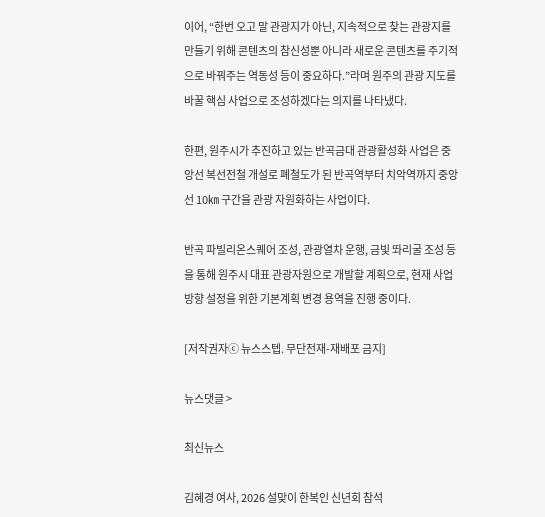이어, “한번 오고 말 관광지가 아닌, 지속적으로 찾는 관광지를 만들기 위해 콘텐츠의 참신성뿐 아니라 새로운 콘텐츠를 주기적으로 바꿔주는 역동성 등이 중요하다.”라며 원주의 관광 지도를 바꿀 핵심 사업으로 조성하겠다는 의지를 나타냈다.

한편, 원주시가 추진하고 있는 반곡금대 관광활성화 사업은 중앙선 복선전철 개설로 폐철도가 된 반곡역부터 치악역까지 중앙선 10㎞ 구간을 관광 자원화하는 사업이다.

반곡 파빌리온스퀘어 조성, 관광열차 운행, 금빛 똬리굴 조성 등을 통해 원주시 대표 관광자원으로 개발할 계획으로, 현재 사업 방향 설정을 위한 기본계획 변경 용역을 진행 중이다.

[저작권자ⓒ 뉴스스텝. 무단전재-재배포 금지]

뉴스댓글 >

최신뉴스

김혜경 여사, 2026 설맞이 한복인 신년회 참석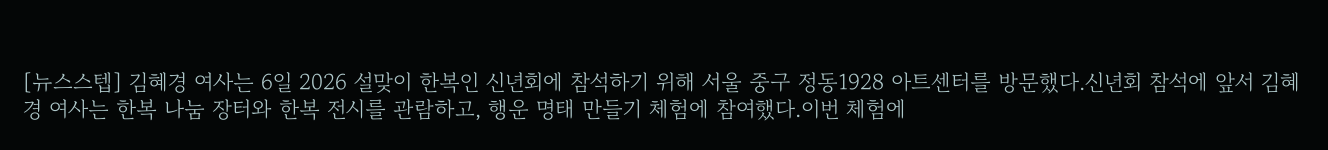[뉴스스텝] 김혜경 여사는 6일 2026 설맞이 한복인 신년회에 참석하기 위해 서울 중구 정동1928 아트센터를 방문했다.신년회 참석에 앞서 김혜경 여사는 한복 나눔 장터와 한복 전시를 관람하고, 행운 명태 만들기 체험에 참여했다.이번 체험에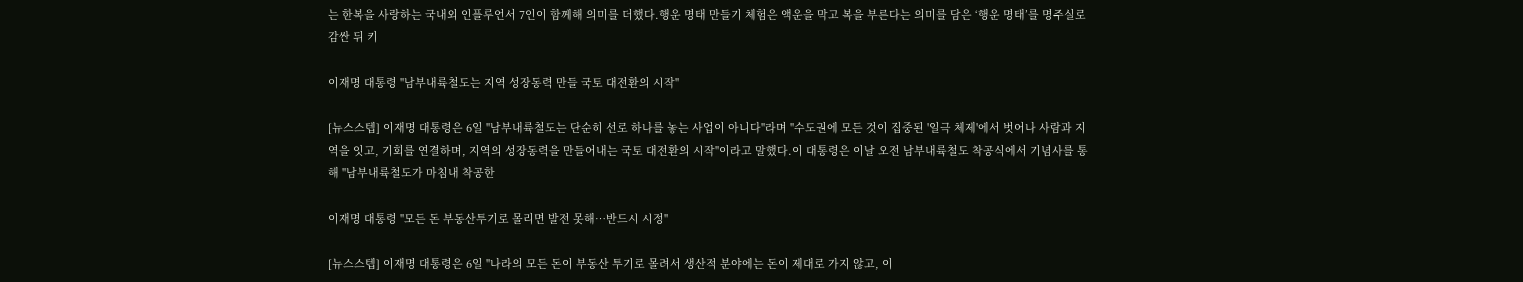는 한복을 사랑하는 국내외 인플루언서 7인이 함께해 의미를 더했다.행운 명태 만들기 체험은 액운을 막고 복을 부른다는 의미를 담은 ‘행운 명태’를 명주실로 감싼 뒤 키

이재명 대통령 "남부내륙철도는 지역 성장동력 만들 국토 대전환의 시작"

[뉴스스텝] 이재명 대통령은 6일 "남부내륙철도는 단순히 선로 하나를 놓는 사업이 아니다"라며 "수도권에 모든 것이 집중된 '일극 체제'에서 벗어나 사람과 지역을 잇고, 기회를 연결하며, 지역의 성장동력을 만들어내는 국토 대전환의 시작"이라고 말했다.이 대통령은 이날 오전 남부내륙철도 착공식에서 기념사를 통해 "남부내륙철도가 마침내 착공한

이재명 대통령 "모든 돈 부동산투기로 몰리면 발전 못해…반드시 시정"

[뉴스스텝] 이재명 대통령은 6일 "나라의 모든 돈이 부동산 투기로 몰려서 생산적 분야에는 돈이 제대로 가지 않고, 이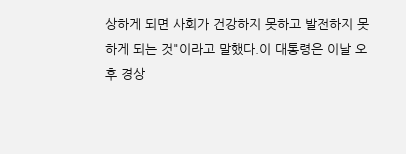상하게 되면 사회가 건강하지 못하고 발전하지 못하게 되는 것"이라고 말했다.이 대통령은 이날 오후 경상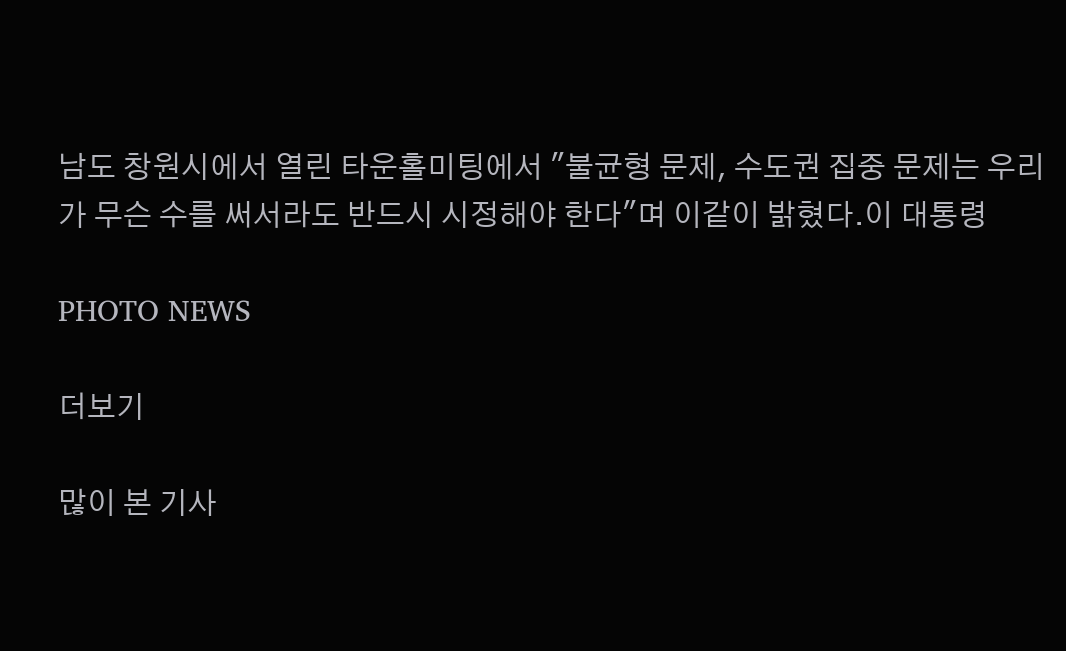남도 창원시에서 열린 타운홀미팅에서 "불균형 문제, 수도권 집중 문제는 우리가 무슨 수를 써서라도 반드시 시정해야 한다"며 이같이 밝혔다.이 대통령

PHOTO NEWS

더보기

많이 본 기사